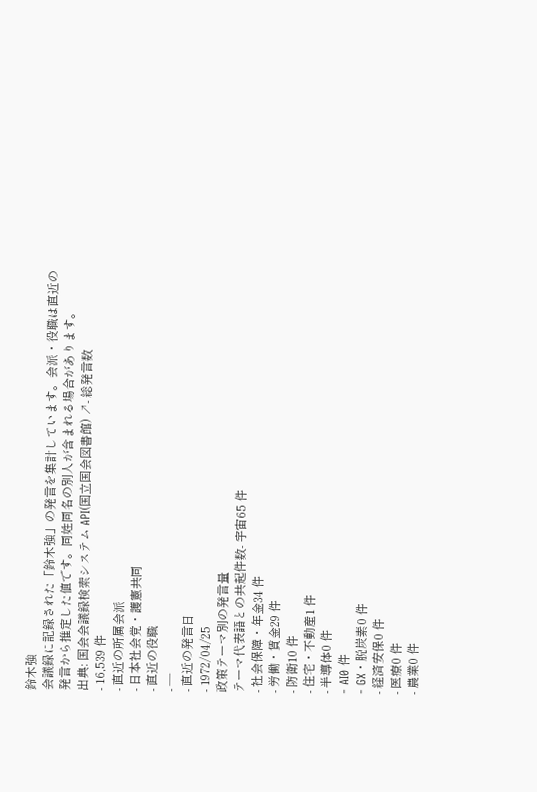鈴木強
会議録に記録された「鈴木強」の発言を集計しています。会派・役職は直近の発言から推定した値です。同姓同名の別人が含まれる場合があります。
出典: 国会会議録検索システム API(国立国会図書館) ↗- 総発言数
- 16,539 件
- 直近の所属会派
- 日本社会党・護憲共同
- 直近の役職
- —
- 直近の発言日
- 1972/04/25
政策テーマ別の発言量
テーマ代表語との共起件数- 宇宙65 件
- 社会保障・年金34 件
- 労働・賃金29 件
- 防衛10 件
- 住宅・不動産1 件
- 半導体0 件
- AI0 件
- GX・脱炭素0 件
- 経済安保0 件
- 医療0 件
- 農業0 件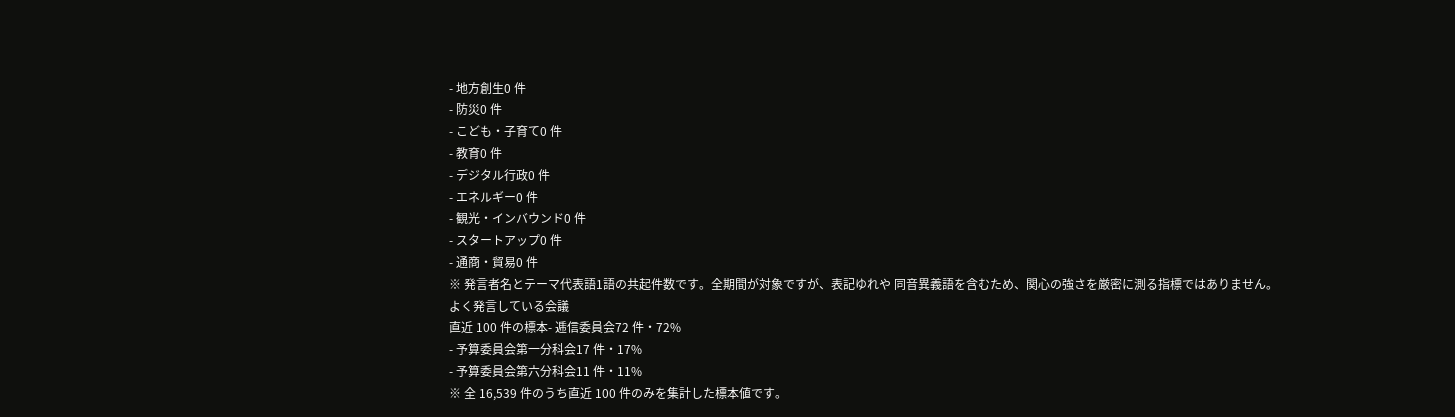- 地方創生0 件
- 防災0 件
- こども・子育て0 件
- 教育0 件
- デジタル行政0 件
- エネルギー0 件
- 観光・インバウンド0 件
- スタートアップ0 件
- 通商・貿易0 件
※ 発言者名とテーマ代表語1語の共起件数です。全期間が対象ですが、表記ゆれや 同音異義語を含むため、関心の強さを厳密に測る指標ではありません。
よく発言している会議
直近 100 件の標本- 逓信委員会72 件・72%
- 予算委員会第一分科会17 件・17%
- 予算委員会第六分科会11 件・11%
※ 全 16,539 件のうち直近 100 件のみを集計した標本値です。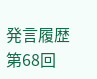発言履歴
第68回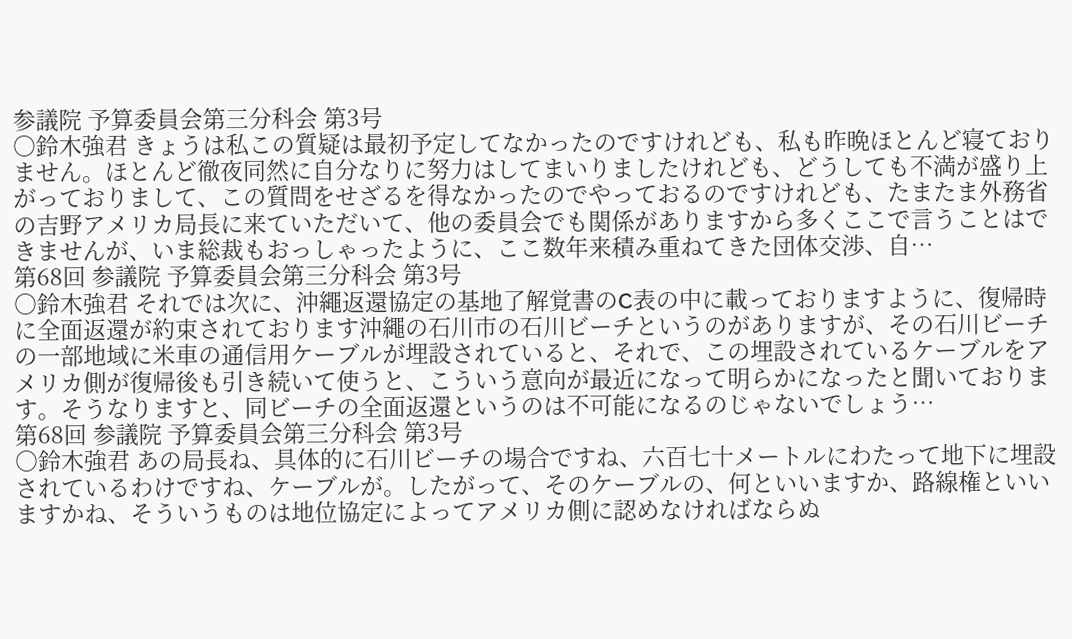参議院 予算委員会第三分科会 第3号
○鈴木強君 きょうは私この質疑は最初予定してなかったのですけれども、私も昨晩ほとんど寝ておりません。ほとんど徹夜同然に自分なりに努力はしてまいりましたけれども、どうしても不満が盛り上がっておりまして、この質問をせざるを得なかったのでやっておるのですけれども、たまたま外務省の吉野アメリカ局長に来ていただいて、他の委員会でも関係がありますから多くここで言うことはできませんが、いま総裁もおっしゃったように、ここ数年来積み重ねてきた団体交渉、自…
第68回 参議院 予算委員会第三分科会 第3号
○鈴木強君 それでは次に、沖繩返還協定の基地了解覚書のC表の中に載っておりますように、復帰時に全面返還が約束されております沖繩の石川市の石川ビーチというのがありますが、その石川ビーチの一部地域に米車の通信用ケーブルが埋設されていると、それで、この埋設されているケーブルをアメリカ側が復帰後も引き続いて使うと、こういう意向が最近になって明らかになったと聞いております。そうなりますと、同ビーチの全面返還というのは不可能になるのじゃないでしょう…
第68回 参議院 予算委員会第三分科会 第3号
○鈴木強君 あの局長ね、具体的に石川ビーチの場合ですね、六百七十メートルにわたって地下に埋設されているわけですね、ケーブルが。したがって、そのケーブルの、何といいますか、路線権といいますかね、そういうものは地位協定によってアメリカ側に認めなければならぬ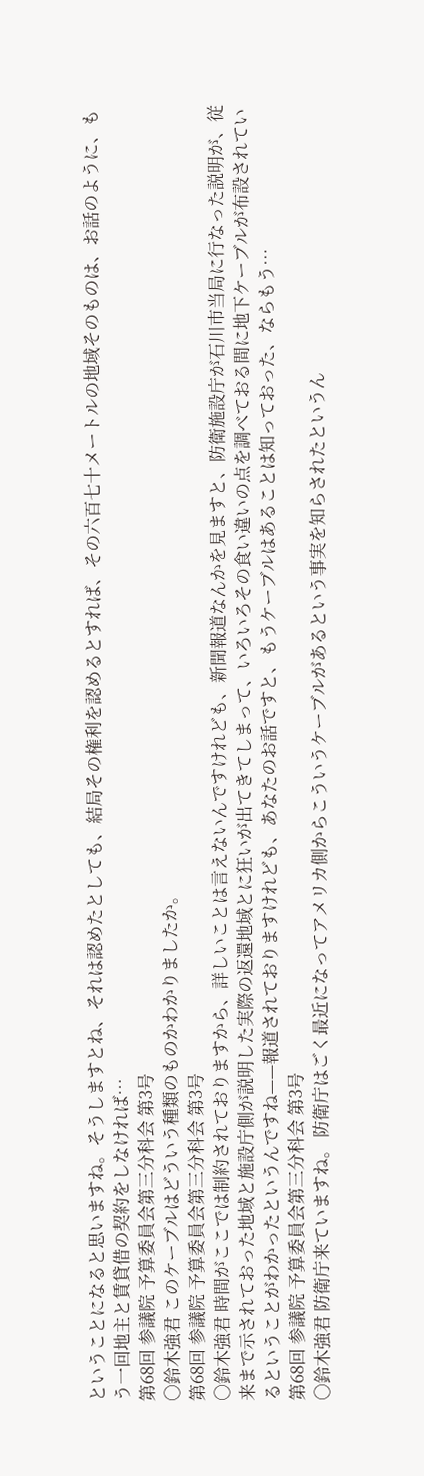ということになると思いますね。そうしますとね、それは認めたとしても、結局その権利を認めるとすれば、その六百七十メートルの地域そのものは、お話のように、もう一回地主と賃貸借の契約をしなければ…
第68回 参議院 予算委員会第三分科会 第3号
○鈴木強君 このケーブルはどういう種類のものかわかりましたか。
第68回 参議院 予算委員会第三分科会 第3号
○鈴木強君 時間がここでは制約されておりますから、詳しいことは言えないんですけれども、新聞報道なんかを見ますと、防衛施設庁が石川市当局に行なった説明が、従来まで示されておった地域と施設庁側が説明した実際の返還地域とに狂いが出てきてしまって、いろいろその食い違いの点を調べておる間に地下ケーブルが布設されているということがわかったというんですね——報道されておりますけれども、あなたのお話ですと、もうケーブルはあることは知っておった、ならもう…
第68回 参議院 予算委員会第三分科会 第3号
○鈴木強君 防衛庁来ていますね。 防衛庁はごく最近になってアメリカ側からこういうケーブルがあるという事実を知らされたというん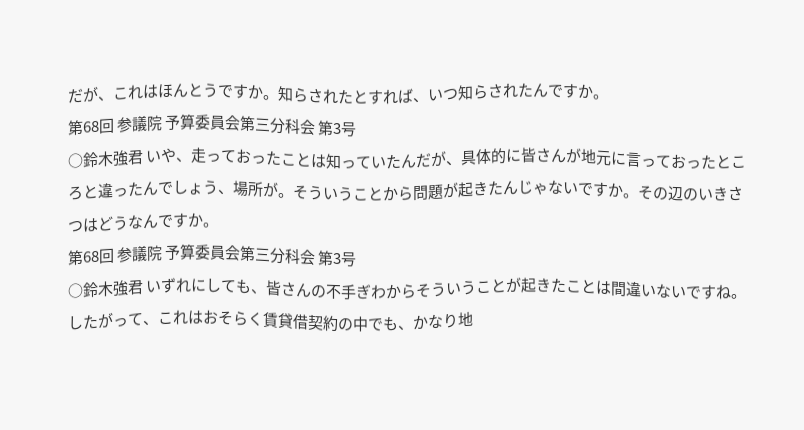だが、これはほんとうですか。知らされたとすれば、いつ知らされたんですか。
第68回 参議院 予算委員会第三分科会 第3号
○鈴木強君 いや、走っておったことは知っていたんだが、具体的に皆さんが地元に言っておったところと違ったんでしょう、場所が。そういうことから問題が起きたんじゃないですか。その辺のいきさつはどうなんですか。
第68回 参議院 予算委員会第三分科会 第3号
○鈴木強君 いずれにしても、皆さんの不手ぎわからそういうことが起きたことは間違いないですね。したがって、これはおそらく賃貸借契約の中でも、かなり地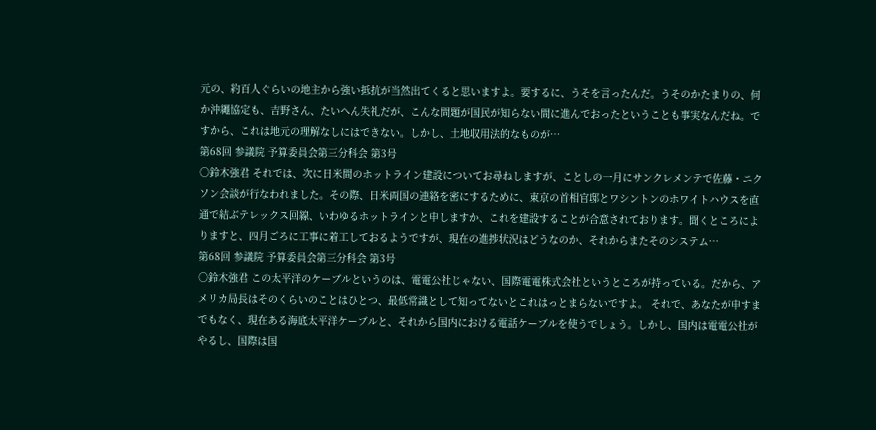元の、約百人ぐらいの地主から強い抵抗が当然出てくると思いますよ。要するに、うそを言ったんだ。うそのかたまりの、何か沖繩協定も、吉野さん、たいへん失礼だが、こんな問題が国民が知らない間に進んでおったということも事実なんだね。ですから、これは地元の理解なしにはできない。しかし、土地収用法的なものが…
第68回 参議院 予算委員会第三分科会 第3号
○鈴木強君 それでは、次に日米間のホットライン建設についてお尋ねしますが、ことしの一月にサンクレメンテで佐藤・ニクソン会談が行なわれました。その際、日米両国の連絡を密にするために、東京の首相官邸とワシントンのホワイトハウスを直通で結ぶテレックス回線、いわゆるホットラインと申しますか、これを建設することが合意されております。聞くところによりますと、四月ごろに工事に着工しておるようですが、現在の進捗状況はどうなのか、それからまたそのシステム…
第68回 参議院 予算委員会第三分科会 第3号
○鈴木強君 この太平洋のケーブルというのは、電電公社じゃない、国際電電株式会社というところが持っている。だから、アメリカ局長はそのくらいのことはひとつ、最低常識として知ってないとこれはっとまらないですよ。 それで、あなたが申すまでもなく、現在ある海底太平洋ケーブルと、それから国内における電話ケーブルを使うでしょう。しかし、国内は電電公社がやるし、国際は国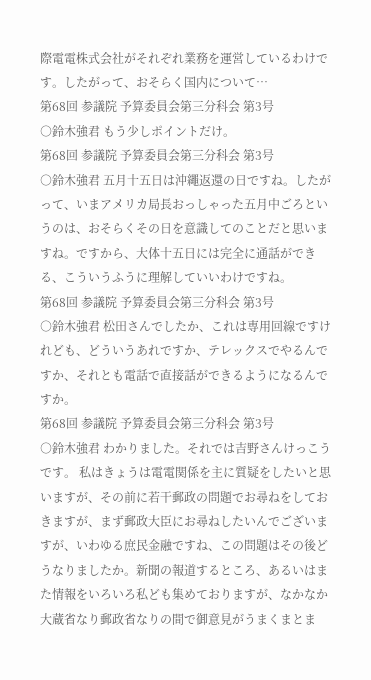際電電株式会社がそれぞれ業務を運営しているわけです。したがって、おそらく国内について…
第68回 参議院 予算委員会第三分科会 第3号
○鈴木強君 もう少しポイントだけ。
第68回 参議院 予算委員会第三分科会 第3号
○鈴木強君 五月十五日は沖繩返還の日ですね。したがって、いまアメリカ局長おっしゃった五月中ごろというのは、おそらくその日を意識してのことだと思いますね。ですから、大体十五日には完全に通話ができる、こういうふうに理解していいわけですね。
第68回 参議院 予算委員会第三分科会 第3号
○鈴木強君 松田さんでしたか、これは専用回線ですけれども、どういうあれですか、テレックスでやるんですか、それとも電話で直接話ができるようになるんですか。
第68回 参議院 予算委員会第三分科会 第3号
○鈴木強君 わかりました。それでは吉野さんけっこうです。 私はきょうは電電関係を主に質疑をしたいと思いますが、その前に若干郵政の問題でお尋ねをしておきますが、まず郵政大臣にお尋ねしたいんでございますが、いわゆる庶民金融ですね、この問題はその後どうなりましたか。新聞の報道するところ、あるいはまた情報をいろいろ私ども集めておりますが、なかなか大蔵省なり郵政省なりの間で御意見がうまくまとま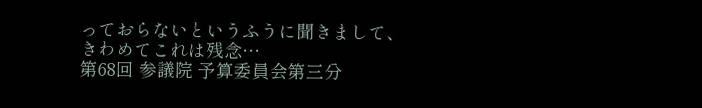っておらないというふうに聞きまして、きわめてこれは残念…
第68回 参議院 予算委員会第三分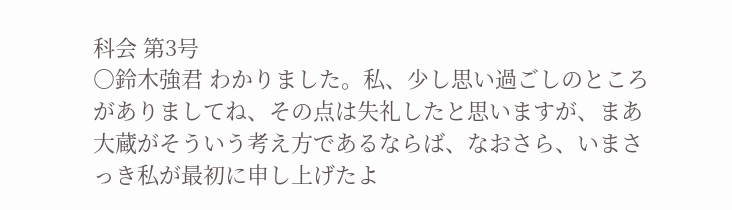科会 第3号
○鈴木強君 わかりました。私、少し思い過ごしのところがありましてね、その点は失礼したと思いますが、まあ大蔵がそういう考え方であるならば、なおさら、いまさっき私が最初に申し上げたよ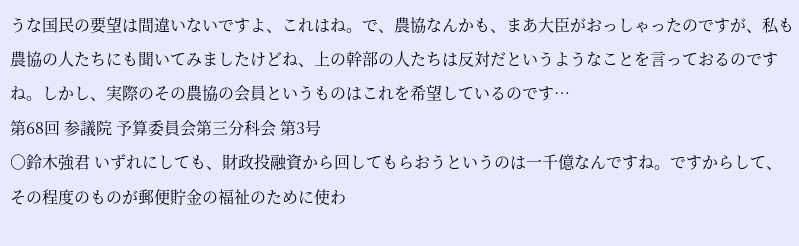うな国民の要望は間違いないですよ、これはね。で、農協なんかも、まあ大臣がおっしゃったのですが、私も農協の人たちにも聞いてみましたけどね、上の幹部の人たちは反対だというようなことを言っておるのですね。しかし、実際のその農協の会員というものはこれを希望しているのです…
第68回 参議院 予算委員会第三分科会 第3号
○鈴木強君 いずれにしても、財政投融資から回してもらおうというのは一千億なんですね。ですからして、その程度のものが郵便貯金の福祉のために使わ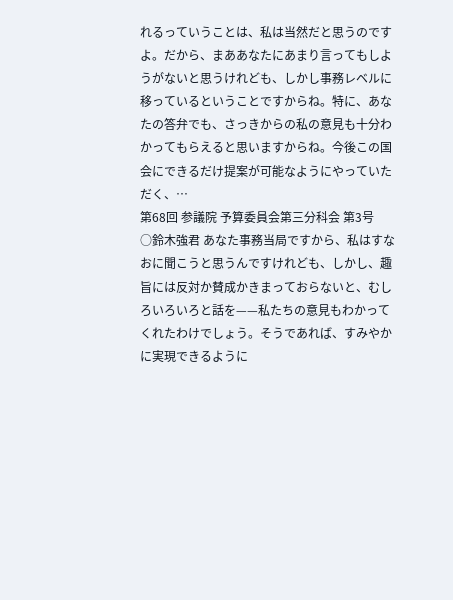れるっていうことは、私は当然だと思うのですよ。だから、まああなたにあまり言ってもしようがないと思うけれども、しかし事務レベルに移っているということですからね。特に、あなたの答弁でも、さっきからの私の意見も十分わかってもらえると思いますからね。今後この国会にできるだけ提案が可能なようにやっていただく、…
第68回 参議院 予算委員会第三分科会 第3号
○鈴木強君 あなた事務当局ですから、私はすなおに聞こうと思うんですけれども、しかし、趣旨には反対か賛成かきまっておらないと、むしろいろいろと話を——私たちの意見もわかってくれたわけでしょう。そうであれば、すみやかに実現できるように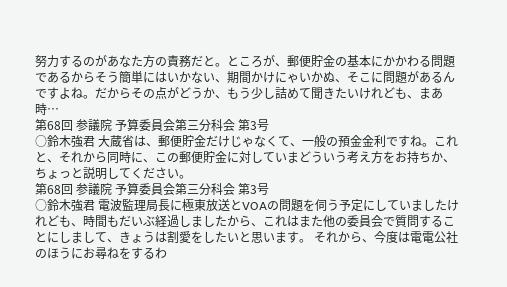努力するのがあなた方の責務だと。ところが、郵便貯金の基本にかかわる問題であるからそう簡単にはいかない、期間かけにゃいかぬ、そこに問題があるんですよね。だからその点がどうか、もう少し詰めて聞きたいけれども、まあ時…
第68回 参議院 予算委員会第三分科会 第3号
○鈴木強君 大蔵省は、郵便貯金だけじゃなくて、一般の預金金利ですね。これと、それから同時に、この郵便貯金に対していまどういう考え方をお持ちか、ちょっと説明してください。
第68回 参議院 予算委員会第三分科会 第3号
○鈴木強君 電波監理局長に極東放送とVOAの問題を伺う予定にしていましたけれども、時間もだいぶ経過しましたから、これはまた他の委員会で質問することにしまして、きょうは割愛をしたいと思います。 それから、今度は電電公社のほうにお尋ねをするわ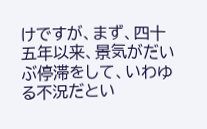けですが、まず、四十五年以来、景気がだいぶ停滞をして、いわゆる不況だとい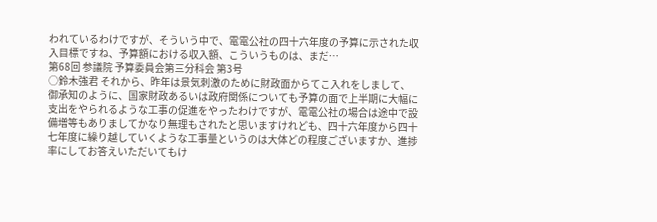われているわけですが、そういう中で、電電公社の四十六年度の予算に示された収入目標ですね、予算額における収入額、こういうものは、まだ…
第68回 参議院 予算委員会第三分科会 第3号
○鈴木強君 それから、昨年は景気刺激のために財政面からてこ入れをしまして、御承知のように、国家財政あるいは政府関係についても予算の面で上半期に大幅に支出をやられるような工事の促進をやったわけですが、電電公社の場合は途中で設備増等もありましてかなり無理もされたと思いますけれども、四十六年度から四十七年度に繰り越していくような工事量というのは大体どの程度ございますか、進捗率にしてお答えいただいてもけ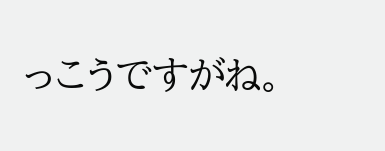っこうですがね。